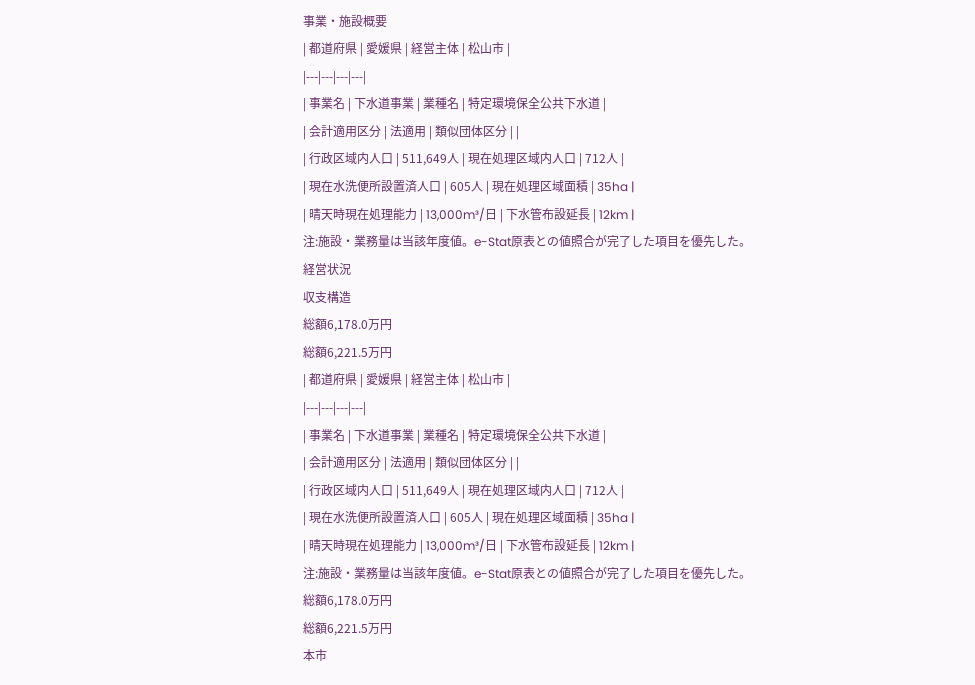事業・施設概要
| 都道府県 | 愛媛県 | 経営主体 | 松山市 |
|---|---|---|---|
| 事業名 | 下水道事業 | 業種名 | 特定環境保全公共下水道 |
| 会計適用区分 | 法適用 | 類似団体区分 | |
| 行政区域内人口 | 511,649人 | 現在処理区域内人口 | 712人 |
| 現在水洗便所設置済人口 | 605人 | 現在処理区域面積 | 35ha |
| 晴天時現在処理能力 | 13,000m³/日 | 下水管布設延長 | 12km |
注:施設・業務量は当該年度値。e-Stat原表との値照合が完了した項目を優先した。
経営状況
収支構造
総額6,178.0万円
総額6,221.5万円
| 都道府県 | 愛媛県 | 経営主体 | 松山市 |
|---|---|---|---|
| 事業名 | 下水道事業 | 業種名 | 特定環境保全公共下水道 |
| 会計適用区分 | 法適用 | 類似団体区分 | |
| 行政区域内人口 | 511,649人 | 現在処理区域内人口 | 712人 |
| 現在水洗便所設置済人口 | 605人 | 現在処理区域面積 | 35ha |
| 晴天時現在処理能力 | 13,000m³/日 | 下水管布設延長 | 12km |
注:施設・業務量は当該年度値。e-Stat原表との値照合が完了した項目を優先した。
総額6,178.0万円
総額6,221.5万円
本市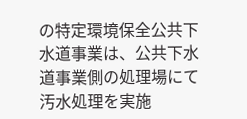の特定環境保全公共下水道事業は、公共下水道事業側の処理場にて汚水処理を実施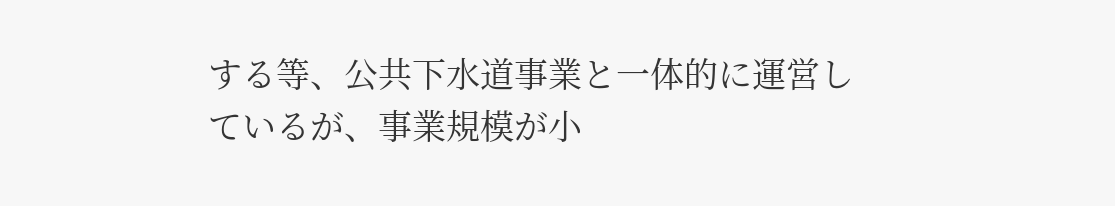する等、公共下水道事業と一体的に運営しているが、事業規模が小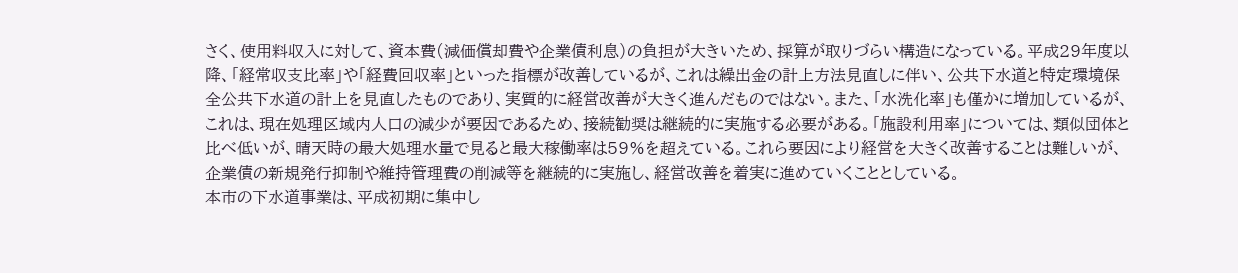さく、使用料収入に対して、資本費(減価償却費や企業債利息)の負担が大きいため、採算が取りづらい構造になっている。平成29年度以降、「経常収支比率」や「経費回収率」といった指標が改善しているが、これは繰出金の計上方法見直しに伴い、公共下水道と特定環境保全公共下水道の計上を見直したものであり、実質的に経営改善が大きく進んだものではない。また、「水洗化率」も僅かに増加しているが、これは、現在処理区域内人口の減少が要因であるため、接続勧奨は継続的に実施する必要がある。「施設利用率」については、類似団体と比べ低いが、晴天時の最大処理水量で見ると最大稼働率は59%を超えている。これら要因により経営を大きく改善することは難しいが、企業債の新規発行抑制や維持管理費の削減等を継続的に実施し、経営改善を着実に進めていくこととしている。
本市の下水道事業は、平成初期に集中し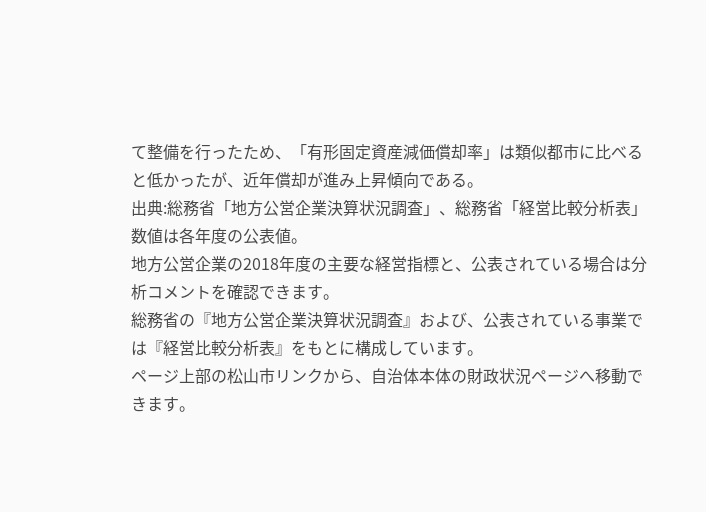て整備を行ったため、「有形固定資産減価償却率」は類似都市に比べると低かったが、近年償却が進み上昇傾向である。
出典:総務省「地方公営企業決算状況調査」、総務省「経営比較分析表」数値は各年度の公表値。
地方公営企業の2018年度の主要な経営指標と、公表されている場合は分析コメントを確認できます。
総務省の『地方公営企業決算状況調査』および、公表されている事業では『経営比較分析表』をもとに構成しています。
ページ上部の松山市リンクから、自治体本体の財政状況ページへ移動できます。